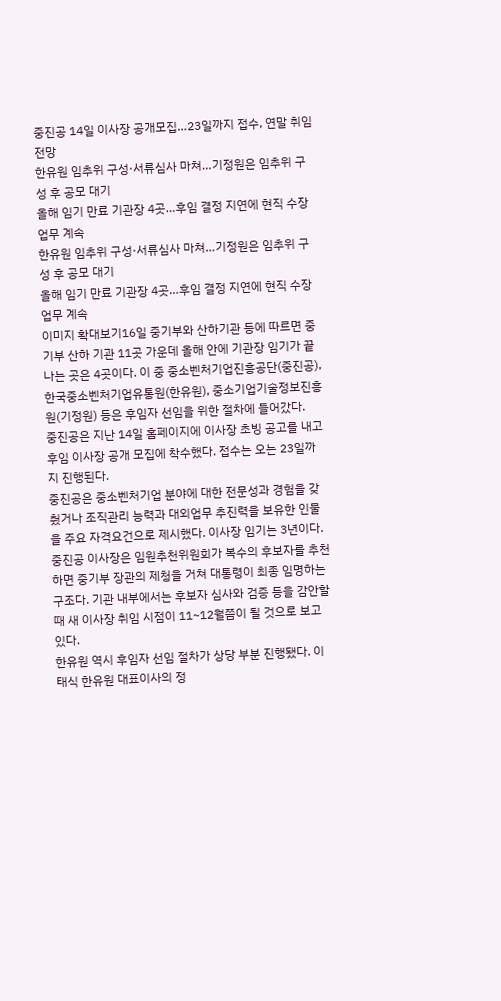중진공 14일 이사장 공개모집…23일까지 접수, 연말 취임 전망
한유원 임추위 구성·서류심사 마쳐…기정원은 임추위 구성 후 공모 대기
올해 임기 만료 기관장 4곳…후임 결정 지연에 현직 수장 업무 계속
한유원 임추위 구성·서류심사 마쳐…기정원은 임추위 구성 후 공모 대기
올해 임기 만료 기관장 4곳…후임 결정 지연에 현직 수장 업무 계속
이미지 확대보기16일 중기부와 산하기관 등에 따르면 중기부 산하 기관 11곳 가운데 올해 안에 기관장 임기가 끝나는 곳은 4곳이다. 이 중 중소벤처기업진흥공단(중진공), 한국중소벤처기업유통원(한유원), 중소기업기술정보진흥원(기정원) 등은 후임자 선임을 위한 절차에 들어갔다.
중진공은 지난 14일 홈페이지에 이사장 초빙 공고를 내고 후임 이사장 공개 모집에 착수했다. 접수는 오는 23일까지 진행된다.
중진공은 중소벤처기업 분야에 대한 전문성과 경험을 갖췄거나 조직관리 능력과 대외업무 추진력을 보유한 인물을 주요 자격요건으로 제시했다. 이사장 임기는 3년이다.
중진공 이사장은 임원추천위원회가 복수의 후보자를 추천하면 중기부 장관의 제청을 거쳐 대통령이 최종 임명하는 구조다. 기관 내부에서는 후보자 심사와 검증 등을 감안할 때 새 이사장 취임 시점이 11~12월쯤이 될 것으로 보고 있다.
한유원 역시 후임자 선임 절차가 상당 부분 진행됐다. 이태식 한유원 대표이사의 정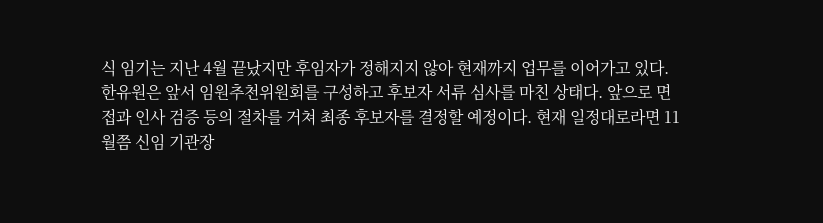식 임기는 지난 4월 끝났지만 후임자가 정해지지 않아 현재까지 업무를 이어가고 있다.
한유원은 앞서 임원추천위원회를 구성하고 후보자 서류 심사를 마친 상태다. 앞으로 면접과 인사 검증 등의 절차를 거쳐 최종 후보자를 결정할 예정이다. 현재 일정대로라면 11월쯤 신임 기관장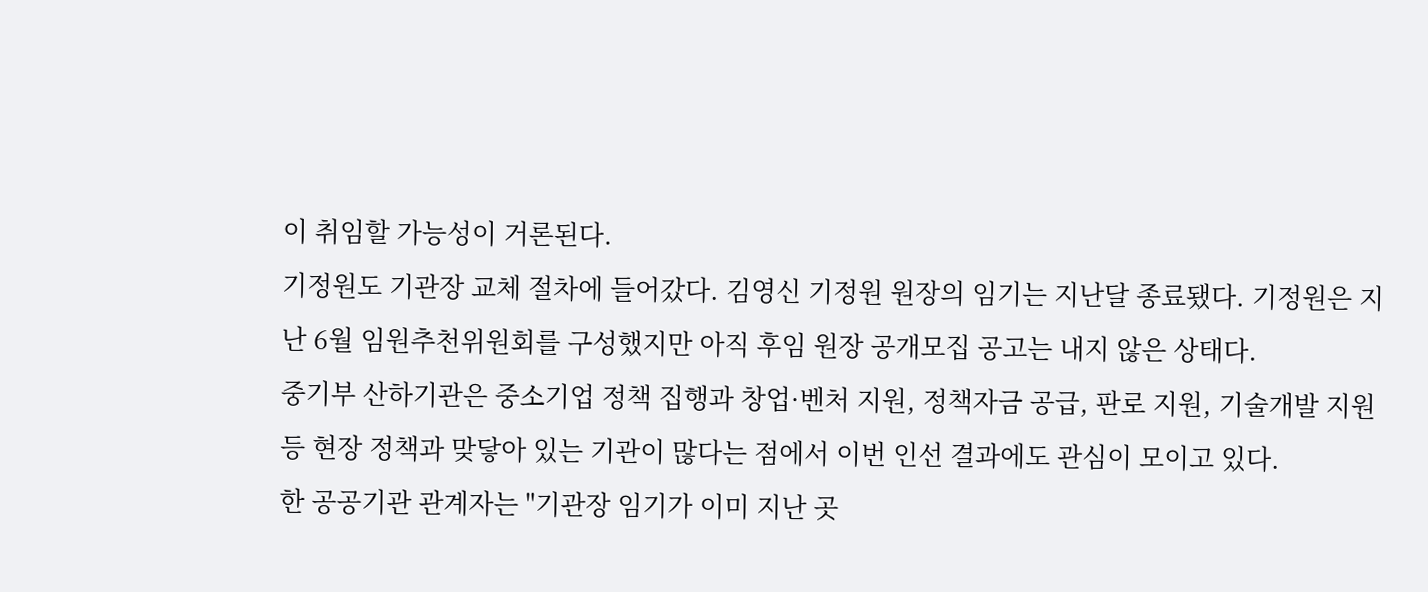이 취임할 가능성이 거론된다.
기정원도 기관장 교체 절차에 들어갔다. 김영신 기정원 원장의 임기는 지난달 종료됐다. 기정원은 지난 6월 임원추천위원회를 구성했지만 아직 후임 원장 공개모집 공고는 내지 않은 상태다.
중기부 산하기관은 중소기업 정책 집행과 창업·벤처 지원, 정책자금 공급, 판로 지원, 기술개발 지원 등 현장 정책과 맞닿아 있는 기관이 많다는 점에서 이번 인선 결과에도 관심이 모이고 있다.
한 공공기관 관계자는 "기관장 임기가 이미 지난 곳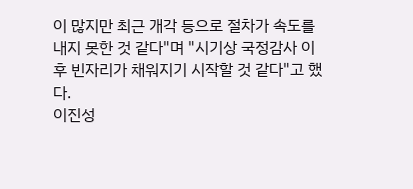이 많지만 최근 개각 등으로 절차가 속도를 내지 못한 것 같다"며 "시기상 국정감사 이후 빈자리가 채워지기 시작할 것 같다"고 했다.
이진성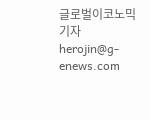글로벌이코노믹 기자 herojin@g-enews.com